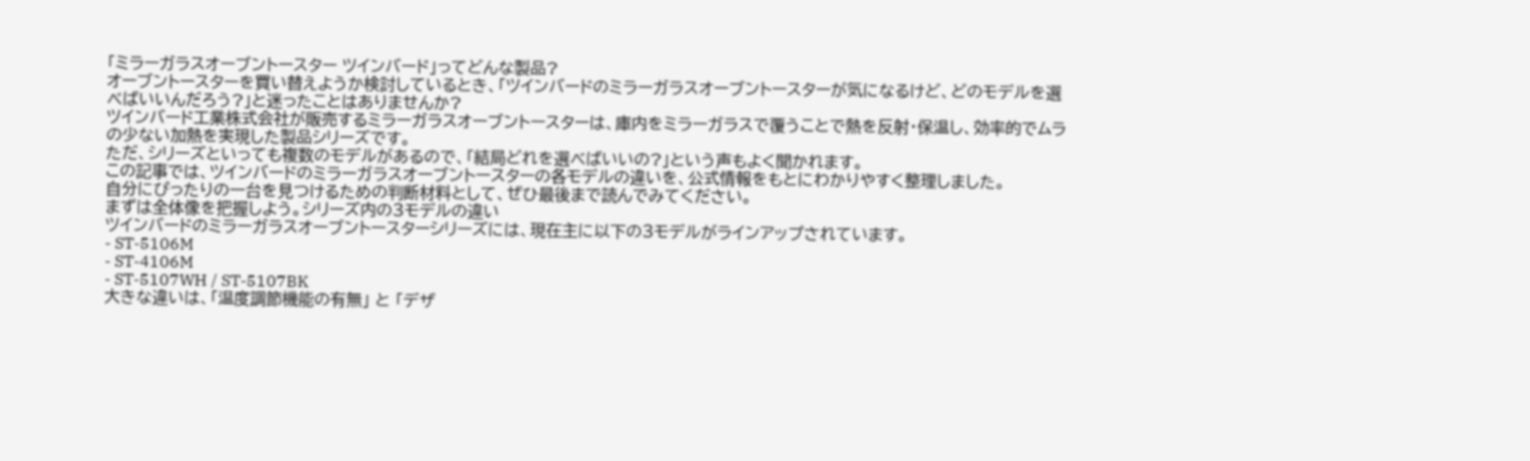「ミラーガラスオーブントースター ツインバード」ってどんな製品?
オーブントースターを買い替えようか検討しているとき、「ツインバードのミラーガラスオーブントースターが気になるけど、どのモデルを選べばいいんだろう?」と迷ったことはありませんか?
ツインバード工業株式会社が販売するミラーガラスオーブントースターは、庫内をミラーガラスで覆うことで熱を反射・保温し、効率的でムラの少ない加熱を実現した製品シリーズです。
ただ、シリーズといっても複数のモデルがあるので、「結局どれを選べばいいの?」という声もよく聞かれます。
この記事では、ツインバードのミラーガラスオーブントースターの各モデルの違いを、公式情報をもとにわかりやすく整理しました。
自分にぴったりの一台を見つけるための判断材料として、ぜひ最後まで読んでみてください。
まずは全体像を把握しよう。シリーズ内の3モデルの違い
ツインバードのミラーガラスオーブントースターシリーズには、現在主に以下の3モデルがラインアップされています。
- ST-5106M
- ST-4106M
- ST-5107WH / ST-5107BK
大きな違いは、「温度調節機能の有無」 と 「デザ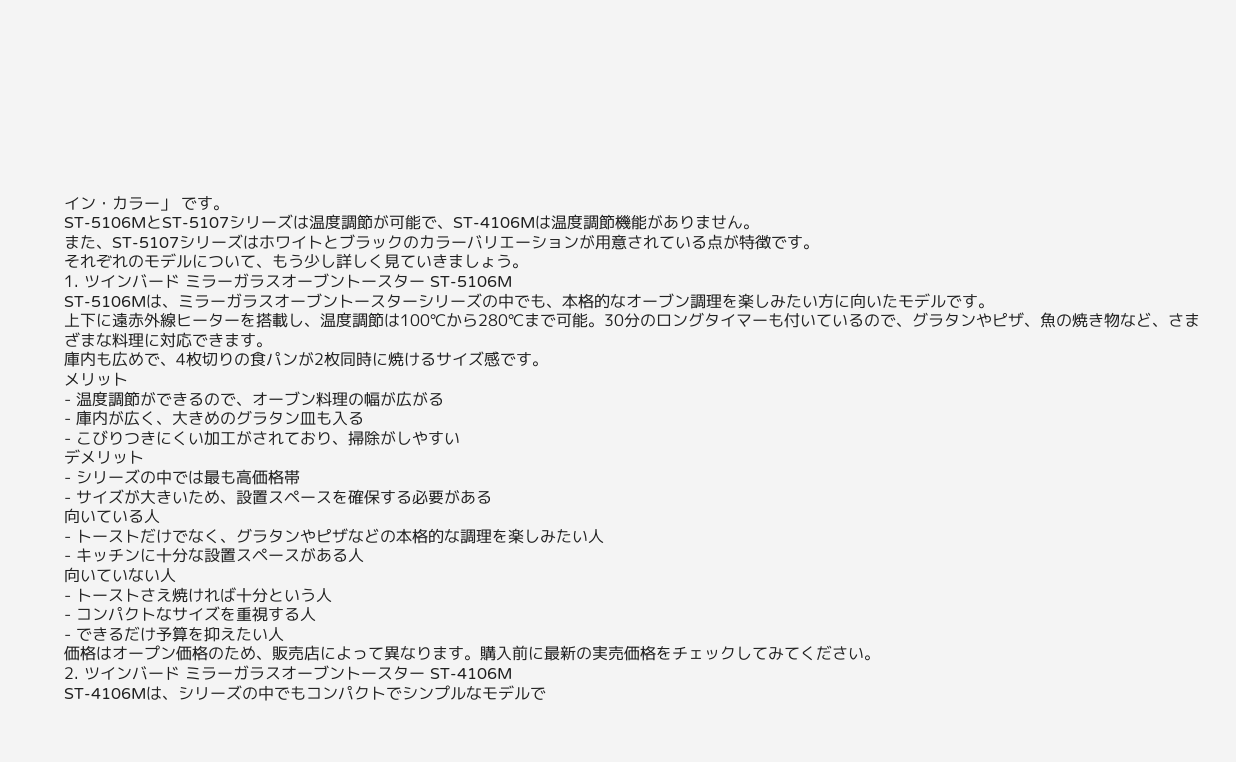イン・カラー」 です。
ST-5106MとST-5107シリーズは温度調節が可能で、ST-4106Mは温度調節機能がありません。
また、ST-5107シリーズはホワイトとブラックのカラーバリエーションが用意されている点が特徴です。
それぞれのモデルについて、もう少し詳しく見ていきましょう。
1. ツインバード ミラーガラスオーブントースター ST-5106M
ST-5106Mは、ミラーガラスオーブントースターシリーズの中でも、本格的なオーブン調理を楽しみたい方に向いたモデルです。
上下に遠赤外線ヒーターを搭載し、温度調節は100℃から280℃まで可能。30分のロングタイマーも付いているので、グラタンやピザ、魚の焼き物など、さまざまな料理に対応できます。
庫内も広めで、4枚切りの食パンが2枚同時に焼けるサイズ感です。
メリット
- 温度調節ができるので、オーブン料理の幅が広がる
- 庫内が広く、大きめのグラタン皿も入る
- こびりつきにくい加工がされており、掃除がしやすい
デメリット
- シリーズの中では最も高価格帯
- サイズが大きいため、設置スペースを確保する必要がある
向いている人
- トーストだけでなく、グラタンやピザなどの本格的な調理を楽しみたい人
- キッチンに十分な設置スペースがある人
向いていない人
- トーストさえ焼ければ十分という人
- コンパクトなサイズを重視する人
- できるだけ予算を抑えたい人
価格はオープン価格のため、販売店によって異なります。購入前に最新の実売価格をチェックしてみてください。
2. ツインバード ミラーガラスオーブントースター ST-4106M
ST-4106Mは、シリーズの中でもコンパクトでシンプルなモデルで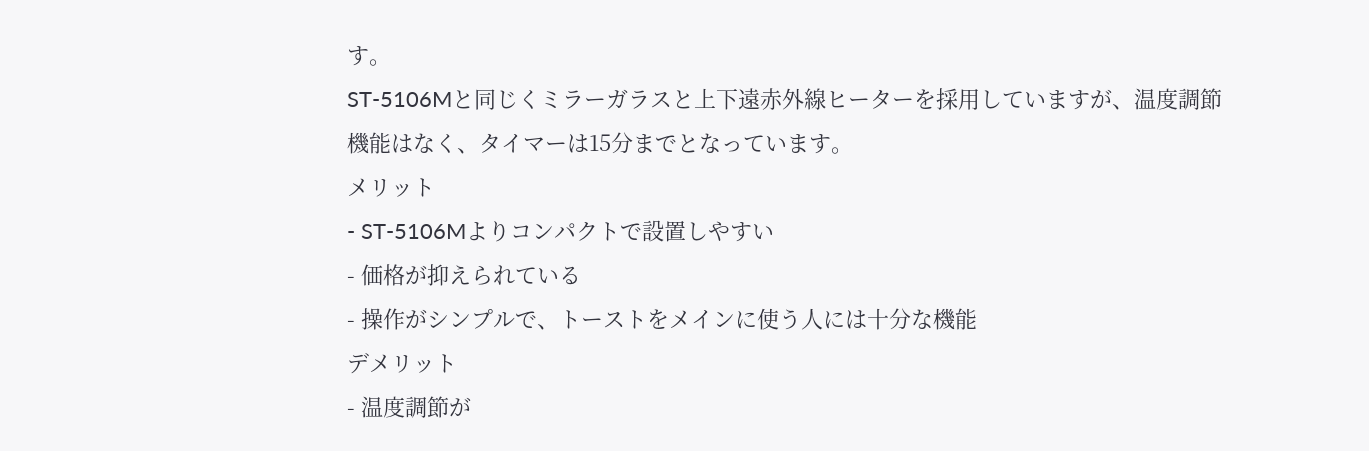す。
ST-5106Mと同じくミラーガラスと上下遠赤外線ヒーターを採用していますが、温度調節機能はなく、タイマーは15分までとなっています。
メリット
- ST-5106Mよりコンパクトで設置しやすい
- 価格が抑えられている
- 操作がシンプルで、トーストをメインに使う人には十分な機能
デメリット
- 温度調節が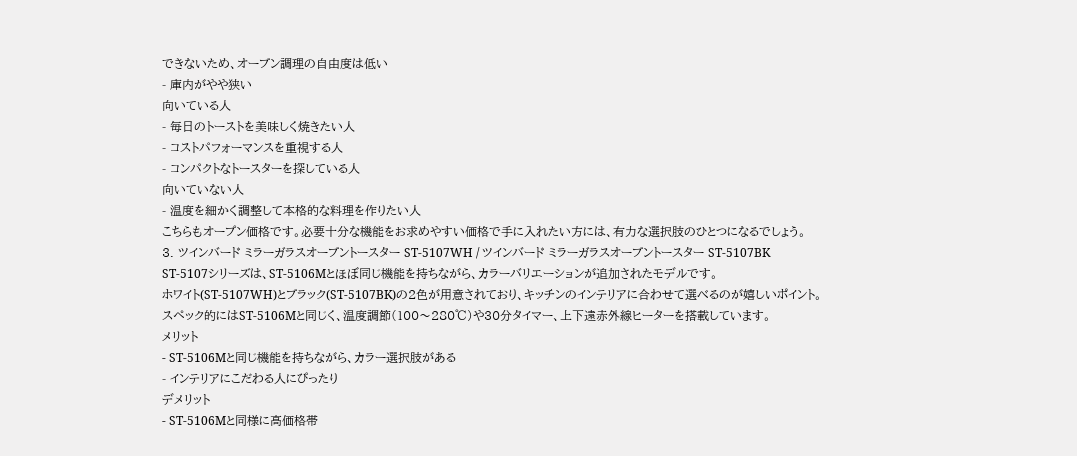できないため、オーブン調理の自由度は低い
- 庫内がやや狭い
向いている人
- 毎日のトーストを美味しく焼きたい人
- コストパフォーマンスを重視する人
- コンパクトなトースターを探している人
向いていない人
- 温度を細かく調整して本格的な料理を作りたい人
こちらもオープン価格です。必要十分な機能をお求めやすい価格で手に入れたい方には、有力な選択肢のひとつになるでしょう。
3. ツインバード ミラーガラスオーブントースター ST-5107WH / ツインバード ミラーガラスオーブントースター ST-5107BK
ST-5107シリーズは、ST-5106Mとほぼ同じ機能を持ちながら、カラーバリエーションが追加されたモデルです。
ホワイト(ST-5107WH)とブラック(ST-5107BK)の2色が用意されており、キッチンのインテリアに合わせて選べるのが嬉しいポイント。
スペック的にはST-5106Mと同じく、温度調節(100〜280℃)や30分タイマー、上下遠赤外線ヒーターを搭載しています。
メリット
- ST-5106Mと同じ機能を持ちながら、カラー選択肢がある
- インテリアにこだわる人にぴったり
デメリット
- ST-5106Mと同様に高価格帯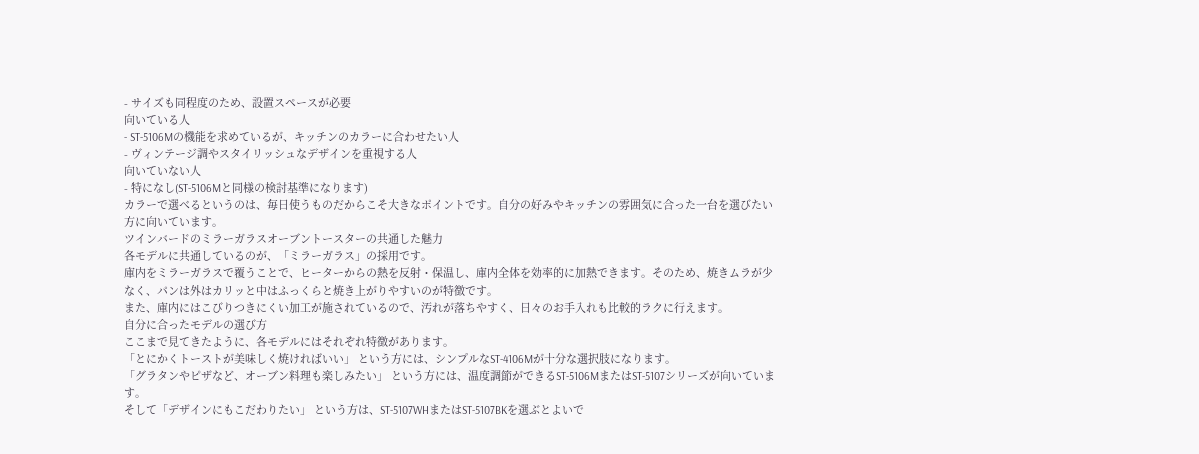- サイズも同程度のため、設置スペースが必要
向いている人
- ST-5106Mの機能を求めているが、キッチンのカラーに合わせたい人
- ヴィンテージ調やスタイリッシュなデザインを重視する人
向いていない人
- 特になし(ST-5106Mと同様の検討基準になります)
カラーで選べるというのは、毎日使うものだからこそ大きなポイントです。自分の好みやキッチンの雰囲気に合った一台を選びたい方に向いています。
ツインバードのミラーガラスオーブントースターの共通した魅力
各モデルに共通しているのが、「ミラーガラス」の採用です。
庫内をミラーガラスで覆うことで、ヒーターからの熱を反射・保温し、庫内全体を効率的に加熱できます。そのため、焼きムラが少なく、パンは外はカリッと中はふっくらと焼き上がりやすいのが特徴です。
また、庫内にはこびりつきにくい加工が施されているので、汚れが落ちやすく、日々のお手入れも比較的ラクに行えます。
自分に合ったモデルの選び方
ここまで見てきたように、各モデルにはそれぞれ特徴があります。
「とにかくトーストが美味しく焼ければいい」 という方には、シンプルなST-4106Mが十分な選択肢になります。
「グラタンやピザなど、オーブン料理も楽しみたい」 という方には、温度調節ができるST-5106MまたはST-5107シリーズが向いています。
そして「デザインにもこだわりたい」 という方は、ST-5107WHまたはST-5107BKを選ぶとよいで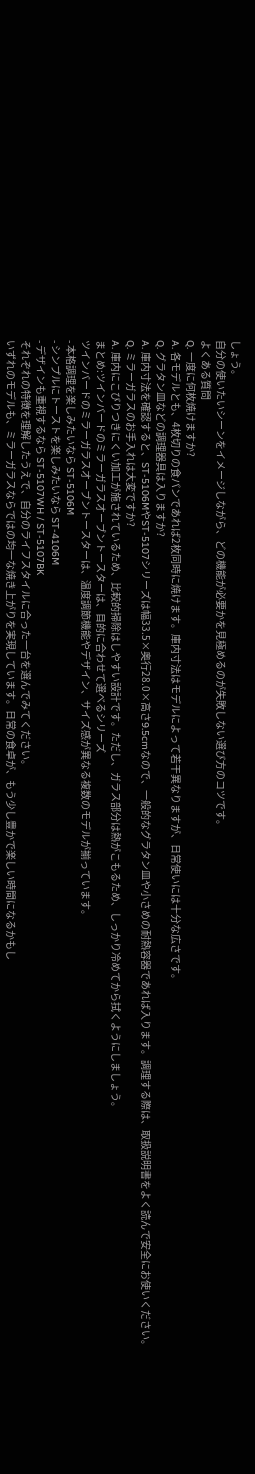しょう。
自分の使いたいシーンをイメージしながら、どの機能が必要かを見極めるのが失敗しない選び方のコツです。
よくある質問
Q. 一度に何枚焼けますか?
A. 各モデルとも、4枚切りの食パンであれば2枚同時に焼けます。庫内寸法はモデルによって若干異なりますが、日常使いには十分な広さです。
Q. グラタン皿などの調理器具は入りますか?
A. 庫内寸法を確認すると、ST-5106MやST-5107シリーズは幅33.5×奥行28.0×高さ9.5cmなので、一般的なグラタン皿や小さめの耐熱容器であれば入ります。調理する際は、取扱説明書をよく読んで安全にお使いください。
Q. ミラーガラスのお手入れは大変ですか?
A. 庫内にこびりつきにくい加工が施されているため、比較的掃除はしやすい設計です。ただし、ガラス部分は熱がこもるため、しっかり冷めてから拭くようにしましょう。
まとめ:ツインバードのミラーガラスオーブントースターは、目的に合わせて選べるシリーズ
ツインバードのミラーガラスオーブントースターは、温度調節機能やデザイン、サイズ感が異なる複数のモデルが揃っています。
- 本格調理を楽しみたいなら ST-5106M
- シンプルにトーストを楽しみたいなら ST-4106M
- デザインも重視するなら ST-5107WH / ST-5107BK
それぞれの特徴を理解したうえで、自分のライフスタイルに合った一台を選んでみてください。
いずれのモデルも、ミラーガラスならではの均一な焼き上がりを実現しています。日常の食卓が、もう少し豊かで楽しい時間になるかもし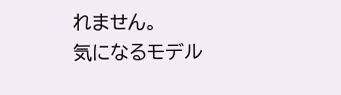れません。
気になるモデル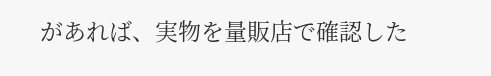があれば、実物を量販店で確認した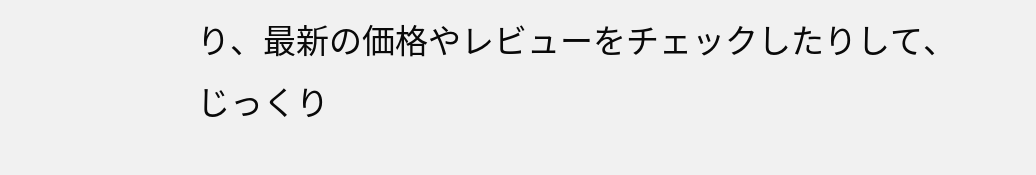り、最新の価格やレビューをチェックしたりして、じっくり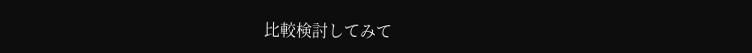比較検討してみて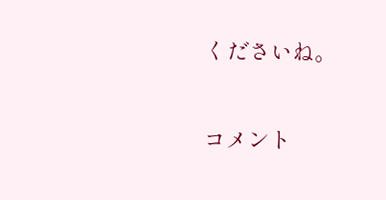くださいね。

コメント